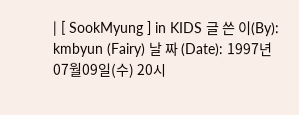| [ SookMyung ] in KIDS 글 쓴 이(By): kmbyun (Fairy) 날 짜 (Date): 1997년07월09일(수) 20시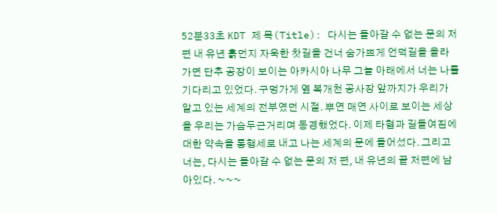52분33초 KDT 제 목(Title): 다시는 돌아갈 수 없는 문의 저 편 내 유년 흙먼지 자욱한 찻길을 건너 숨가쁘게 언덕길을 올라 가면 단추 공장이 보이는 아카시아 나무 그늘 아래에서 너는 나를 기다리고 있었다. 구멍가게 옆 복개천 공사장 앞까지가 우리가 알고 있는 세계의 전부였던 시절. 뿌연 매연 사이로 보이는 세상을 우리는 가슴두근거리며 동경했었다. 이제 타협과 길들여짐에 대한 약속을 통행세로 내고 나는 세계의 문에 들어섰다. 그리고 너는, 다시는 돌아갈 수 없는 문의 저 편, 내 유년의 끝 저편에 남아있다. ~~~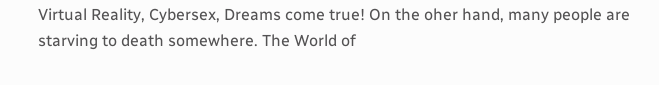Virtual Reality, Cybersex, Dreams come true! On the oher hand, many people are starving to death somewhere. The World of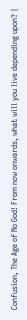Confusion, The Age of No God! From now onwards, what will you live depending upon? |